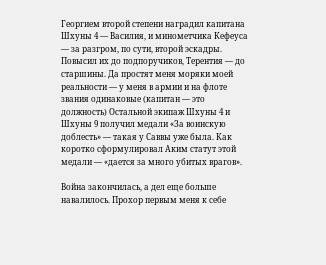Георгием второй степени наградил капитана Шхуны 4 — Василия, и минометчика Кефеуса — за разгром, по сути, второй эскадры. Повысил их до подпоручиков, Терентия — до старшины. Да простят меня моряки моей реальности — у меня в армии и на флоте звания одинаковые (капитан — это должность) Остальной экипаж Шхуны 4 и Шхуны 9 получил медали «За воинскую доблесть» — такая у Саввы уже была. Как коротко сформулировал Аким статут этой медали — «дается за много убитых врагов».

Война закончилась, а дел еще больше навалилось. Прохор первым меня к себе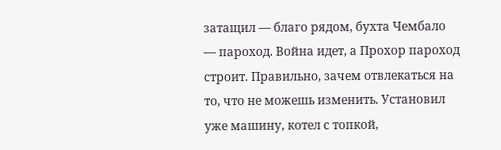затащил — благо рядом, бухта Чембало — пароход. Война идет, а Прохор пароход строит. Правильно, зачем отвлекаться на то, что не можешь изменить. Установил уже машину, котел с топкой,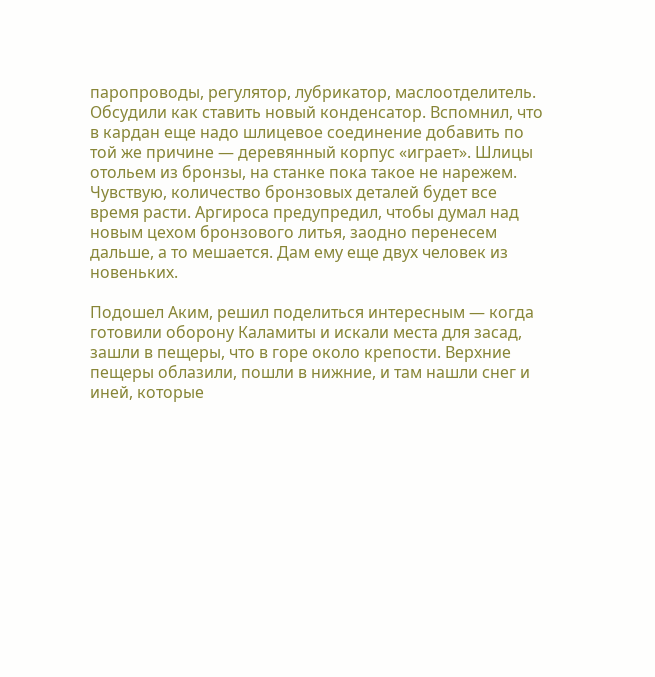паропроводы, регулятор, лубрикатор, маслоотделитель. Обсудили как ставить новый конденсатор. Вспомнил, что в кардан еще надо шлицевое соединение добавить по той же причине — деревянный корпус «играет». Шлицы отольем из бронзы, на станке пока такое не нарежем. Чувствую, количество бронзовых деталей будет все время расти. Аргироса предупредил, чтобы думал над новым цехом бронзового литья, заодно перенесем дальше, а то мешается. Дам ему еще двух человек из новеньких.

Подошел Аким, решил поделиться интересным — когда готовили оборону Каламиты и искали места для засад, зашли в пещеры, что в горе около крепости. Верхние пещеры облазили, пошли в нижние, и там нашли снег и иней, которые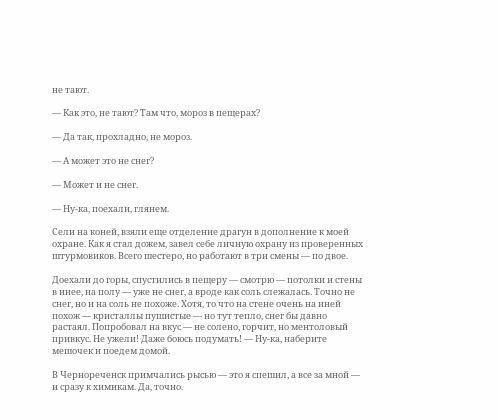не тают.

— Как это, не тают? Там что, мороз в пещерах?

— Да так, прохладно, не мороз.

— А может это не снег?

— Может и не снег.

— Ну-ка, поехали, глянем.

Сели на коней, взяли еще отделение драгун в дополнение к моей охране. Как я стал дожем, завел себе личную охрану из проверенных штурмовиков. Всего шестеро, но работают в три смены — по двое.

Доехали до горы, спустились в пещеру — смотрю — потолки и стены в инее, на полу — уже не снег, а вроде как соль слежалась. Точно не снег, но и на соль не похоже. Хотя, то что на стене очень на иней похож — кристаллы пушистые — но тут тепло, снег бы давно растаял. Попробовал на вкус — не солено, горчит, но ментоловый привкус. Не ужели! Даже боюсь подумать! — Ну-ка, наберите мешочек и поедем домой.

В Чернореченск примчались рысью — это я спешил, а все за мной — и сразу к химикам. Да, точно.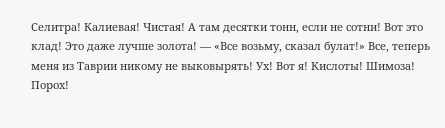Селитра! Калиевая! Чистая! А там десятки тонн, если не сотни! Вот это клад! Это даже лучше золота! — «Все возьму, сказал булат!» Все, теперь меня из Таврии никому не выковырять! Ух! Вот я! Кислоты! Шимоза! Порох!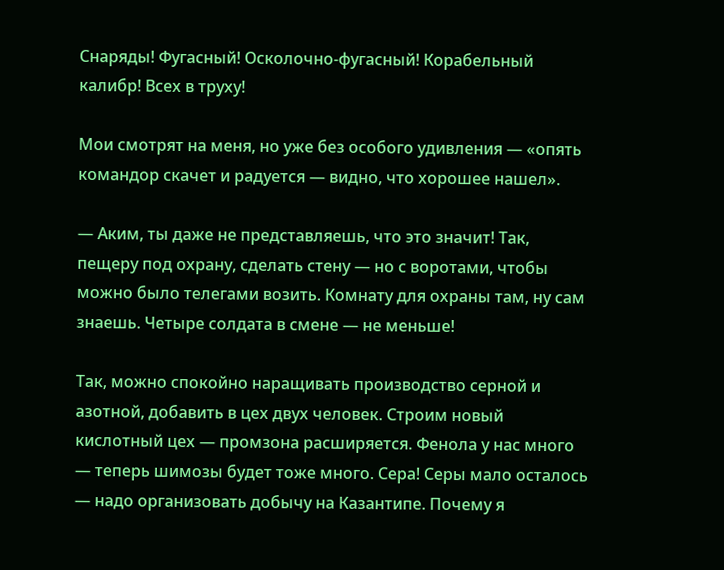Снаряды! Фугасный! Осколочно-фугасный! Корабельный калибр! Всех в труху!

Мои смотрят на меня, но уже без особого удивления — «опять командор скачет и радуется — видно, что хорошее нашел».

— Аким, ты даже не представляешь, что это значит! Так, пещеру под охрану, сделать стену — но с воротами, чтобы можно было телегами возить. Комнату для охраны там, ну сам знаешь. Четыре солдата в смене — не меньше!

Так, можно спокойно наращивать производство серной и азотной, добавить в цех двух человек. Строим новый кислотный цех — промзона расширяется. Фенола у нас много — теперь шимозы будет тоже много. Сера! Серы мало осталось — надо организовать добычу на Казантипе. Почему я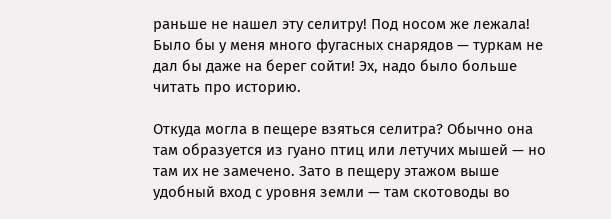раньше не нашел эту селитру! Под носом же лежала! Было бы у меня много фугасных снарядов — туркам не дал бы даже на берег сойти! Эх, надо было больше читать про историю.

Откуда могла в пещере взяться селитра? Обычно она там образуется из гуано птиц или летучих мышей — но там их не замечено. Зато в пещеру этажом выше удобный вход с уровня земли — там скотоводы во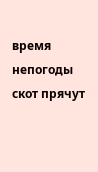время непогоды скот прячут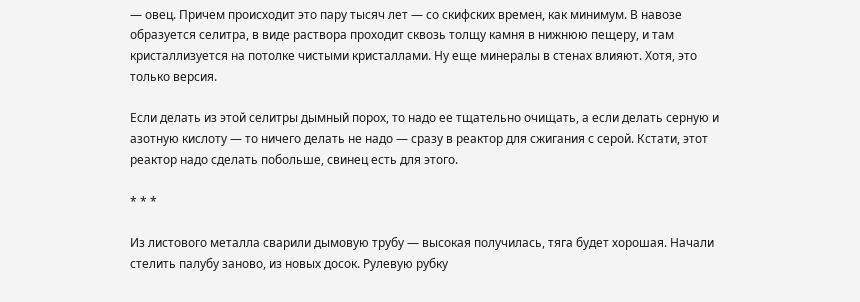— овец. Причем происходит это пару тысяч лет — со скифских времен, как минимум. В навозе образуется селитра, в виде раствора проходит сквозь толщу камня в нижнюю пещеру, и там кристаллизуется на потолке чистыми кристаллами. Ну еще минералы в стенах влияют. Хотя, это только версия.

Если делать из этой селитры дымный порох, то надо ее тщательно очищать, а если делать серную и азотную кислоту — то ничего делать не надо — сразу в реактор для сжигания с серой. Кстати, этот реактор надо сделать побольше, свинец есть для этого.

* * *

Из листового металла сварили дымовую трубу — высокая получилась, тяга будет хорошая. Начали стелить палубу заново, из новых досок. Рулевую рубку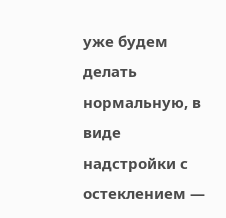уже будем делать нормальную, в виде надстройки с остеклением —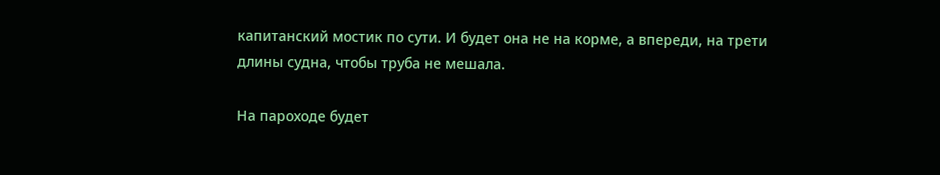капитанский мостик по сути. И будет она не на корме, а впереди, на трети длины судна, чтобы труба не мешала.

На пароходе будет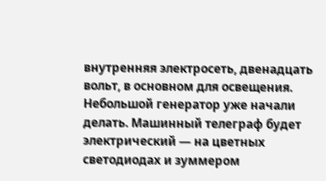внутренняя электросеть, двенадцать вольт, в основном для освещения. Небольшой генератор уже начали делать. Машинный телеграф будет электрический — на цветных светодиодах и зуммером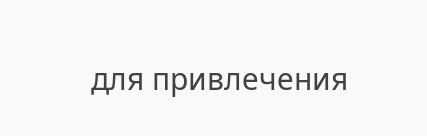для привлечения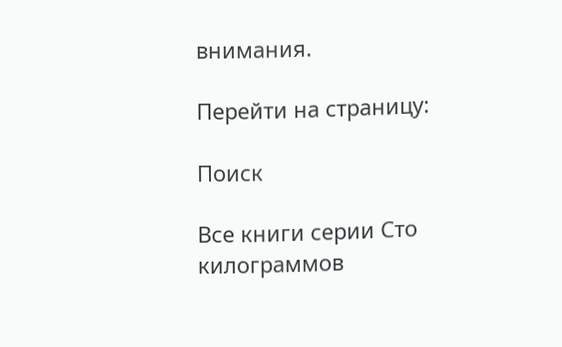внимания.

Перейти на страницу:

Поиск

Все книги серии Сто килограммов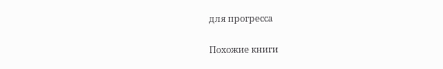для прогресса

Похожие книги